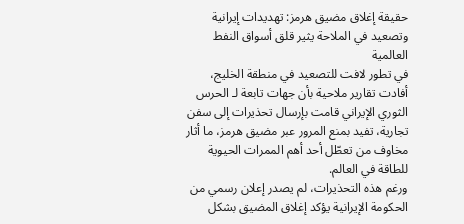حقيقة إغلاق مضيق هرمز: تهديدات إيرانية وتصعيد في الملاحة يثير قلق أسواق النفط العالمية
في تطور لافت للتصعيد في منطقة الخليج، أفادت تقارير ملاحية بأن جهات تابعة لـ الحرس الثوري الإيراني قامت بإرسال تحذيرات إلى سفن تجارية، تفيد بمنع المرور عبر مضيق هرمز، ما أثار مخاوف من تعطّل أحد أهم الممرات الحيوية للطاقة في العالم.
ورغم هذه التحذيرات، لم يصدر إعلان رسمي من الحكومة الإيرانية يؤكد إغلاق المضيق بشكل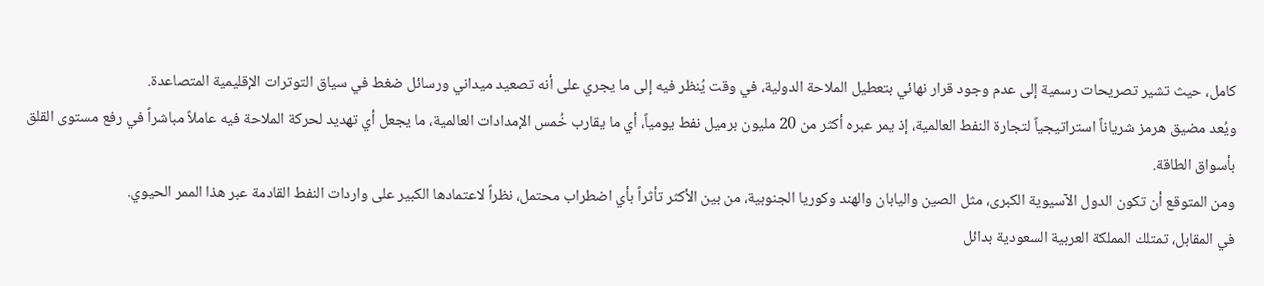كامل، حيث تشير تصريحات رسمية إلى عدم وجود قرار نهائي بتعطيل الملاحة الدولية، في وقت يُنظر فيه إلى ما يجري على أنه تصعيد ميداني ورسائل ضغط في سياق التوترات الإقليمية المتصاعدة.
ويُعد مضيق هرمز شرياناً استراتيجياً لتجارة النفط العالمية، إذ يمر عبره أكثر من 20 مليون برميل نفط يومياً، أي ما يقارب خُمس الإمدادات العالمية، ما يجعل أي تهديد لحركة الملاحة فيه عاملاً مباشراً في رفع مستوى القلق بأسواق الطاقة.
ومن المتوقع أن تكون الدول الآسيوية الكبرى، مثل الصين واليابان والهند وكوريا الجنوبية، من بين الأكثر تأثراً بأي اضطراب محتمل، نظراً لاعتمادها الكبير على واردات النفط القادمة عبر هذا الممر الحيوي.
في المقابل، تمتلك المملكة العربية السعودية بدائل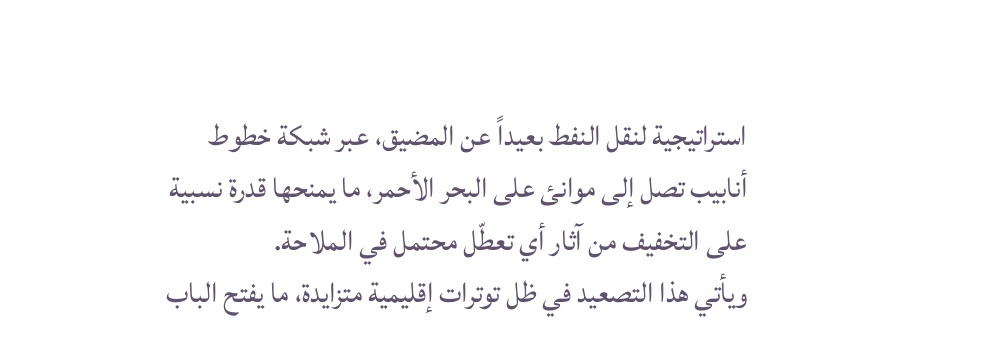استراتيجية لنقل النفط بعيداً عن المضيق، عبر شبكة خطوط أنابيب تصل إلى موانئ على البحر الأحمر، ما يمنحها قدرة نسبية على التخفيف من آثار أي تعطّل محتمل في الملاحة.
ويأتي هذا التصعيد في ظل توترات إقليمية متزايدة، ما يفتح الباب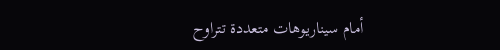أمام سيناريوهات متعددة تتراوح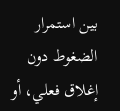بين استمرار الضغوط دون إغلاق فعلي، أو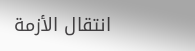انتقال الأزمة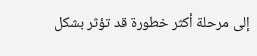إلى مرحلة أكثر خطورة قد تؤثر بشكل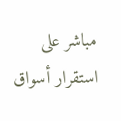مباشر على استقرار أسواق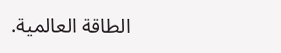الطاقة العالمية.